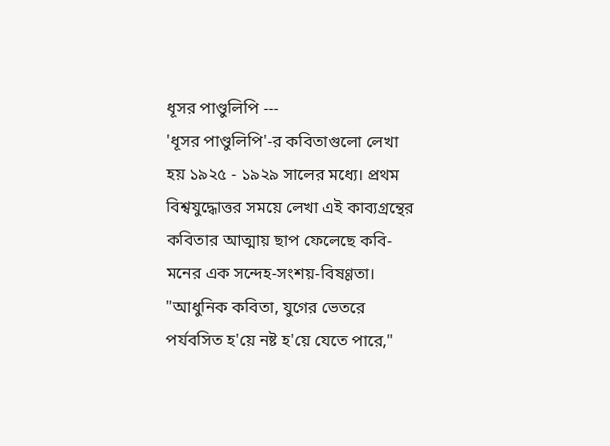ধূসর পাণ্ডুলিপি ---
'ধূসর পাণ্ডুলিপি'-র কবিতাগুলো লেখা হয় ১৯২৫ - ১৯২৯ সালের মধ্যে। প্রথম বিশ্বযুদ্ধোত্তর সময়ে লেখা এই কাব্যগ্রন্থের কবিতার আত্মায় ছাপ ফেলেছে কবি-মনের এক সন্দেহ-সংশয়-বিষণ্ণতা। "আধুনিক কবিতা, যুগের ভেতরে পর্যবসিত হ'য়ে নষ্ট হ'য়ে যেতে পারে,"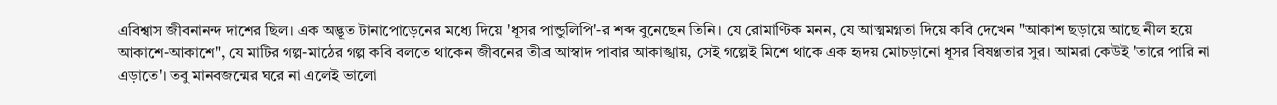এবিশ্বাস জীবনানন্দ দাশের ছিল। এক অদ্ভূত টানাপোড়েনের মধ্যে দিয়ে 'ধূসর পান্ডুলিপি'-র শব্দ বুনেছেন তিনি। যে রোমাণ্টিক মনন, যে আত্মমগ্নতা দিয়ে কবি দেখেন "আকাশ ছড়ায়ে আছে নীল হয়ে আকাশে-আকাশে", যে মাটির গল্প-মাঠের গল্প কবি বলতে থাকেন জীবনের তীব্র আস্বাদ পাবার আকাঙ্খায়, সেই গল্পেই মিশে থাকে এক হৃদয় মোচড়ানো ধূসর বিষণ্ণতার সুর। আমরা কেউই 'তারে পারি না এড়াতে'। তবু মানবজন্মের ঘরে না এলেই ভালো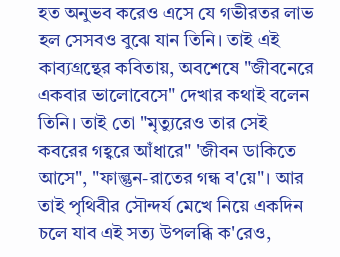হত অনুভব করেও এসে যে গভীরতর লাভ হল সেসবও বুঝে যান তিনি। তাই এই কাব্যগ্রন্থের কবিতায়, অবশেষে "জীবনেরে একবার ভালোবেসে" দেখার কথাই বলেন তিনি। তাই তো "মৃত্যুরেও তার সেই কবরের গহ্বরে আঁধারে" 'জীবন ডাকিতে আসে", "ফাল্গুন-রাতের গন্ধ ব'য়ে"। আর তাই পৃথিবীর সৌন্দর্য মেখে নিয়ে একদিন চলে যাব এই সত্য উপলব্ধি ক'রেও,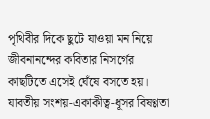পৃথিবীর দিকে ছুটে যাওয়া মন নিয়ে জীবনানন্দের কবিতার নিসর্গের কাছটিতে এসেই ঘেঁষে বসতে হয়। যাবতীয় সংশয়-একাকীত্ব-ধূসর বিষণ্ণতা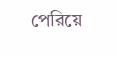পেরিয়ে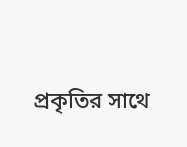প্রকৃতির সাথে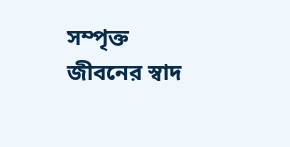সম্পৃক্ত জীবনের স্বাদ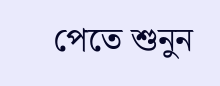পেতে শুনুন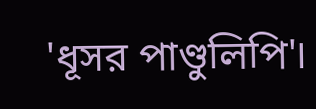'ধূসর পাণ্ডুলিপি'।